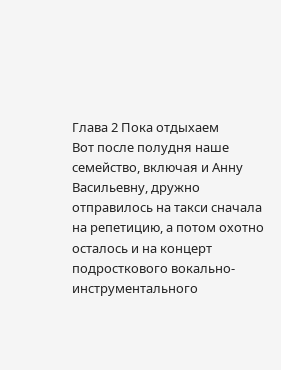Глава 2 Пока отдыхаем
Вот после полудня наше семейство, включая и Анну Васильевну, дружно отправилось на такси сначала на репетицию, а потом охотно осталось и на концерт подросткового вокально-инструментального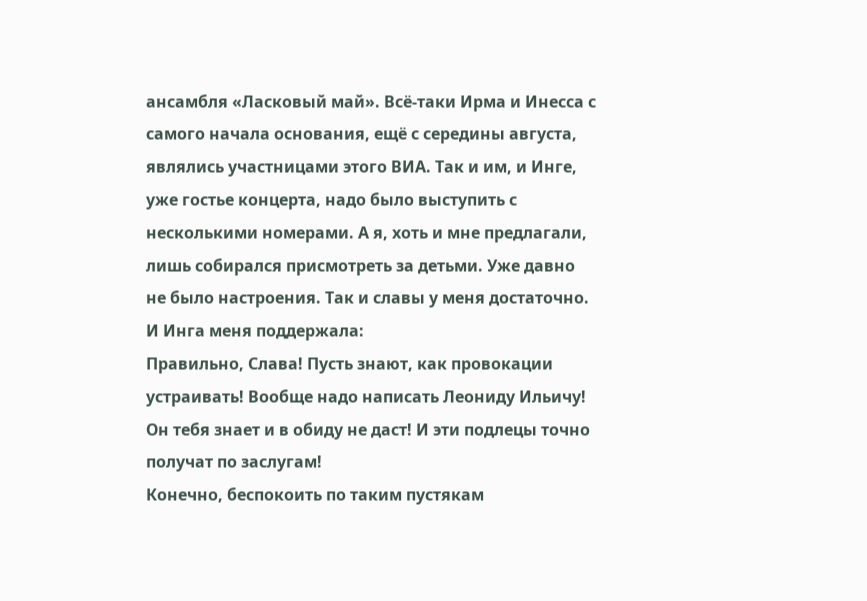ансамбля «Ласковый май». Всё-таки Ирма и Инесса с самого начала основания, ещё с середины августа, являлись участницами этого ВИА. Так и им, и Инге, уже гостье концерта, надо было выступить с несколькими номерами. А я, хоть и мне предлагали, лишь собирался присмотреть за детьми. Уже давно не было настроения. Так и славы у меня достаточно. И Инга меня поддержала:
Правильно, Слава! Пусть знают, как провокации устраивать! Вообще надо написать Леониду Ильичу! Он тебя знает и в обиду не даст! И эти подлецы точно получат по заслугам!
Конечно, беспокоить по таким пустякам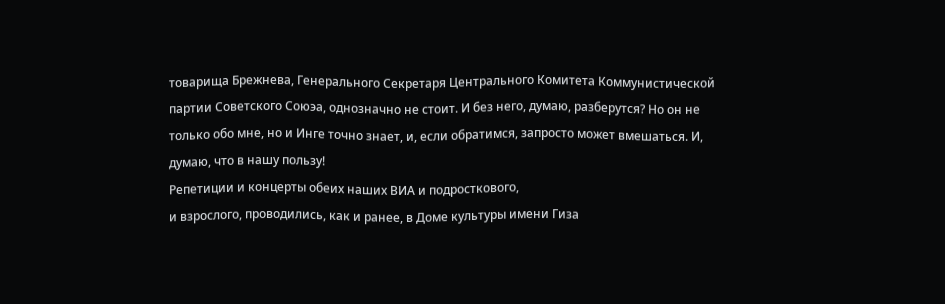товарища Брежнева, Генерального Секретаря Центрального Комитета Коммунистической партии Советского Союэа, однозначно не стоит. И без него, думаю, разберутся? Но он не только обо мне, но и Инге точно знает, и, если обратимся, запросто может вмешаться. И, думаю, что в нашу пользу!
Репетиции и концерты обеих наших ВИА и подросткового,
и взрослого, проводились, как и ранее, в Доме культуры имени Гиза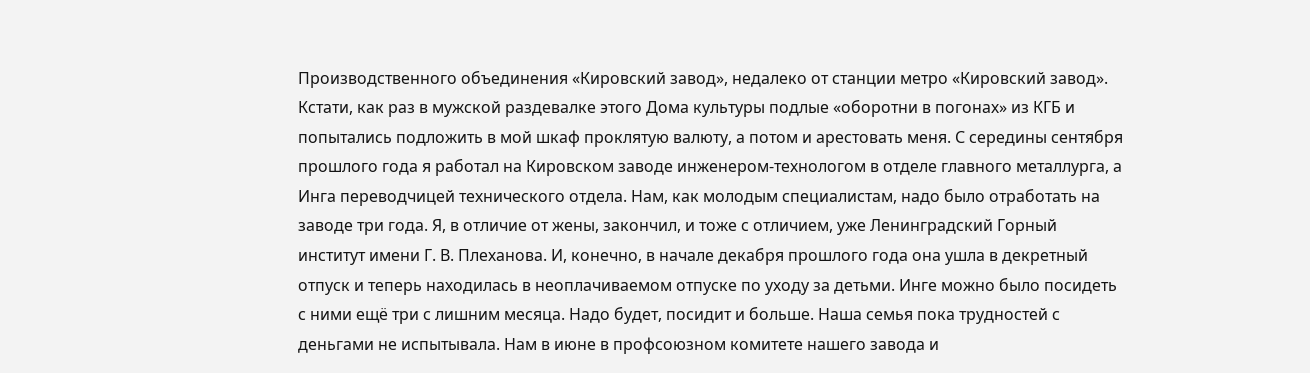Производственного объединения «Кировский завод», недалеко от станции метро «Кировский завод». Кстати, как раз в мужской раздевалке этого Дома культуры подлые «оборотни в погонах» из КГБ и попытались подложить в мой шкаф проклятую валюту, а потом и арестовать меня. С середины сентября прошлого года я работал на Кировском заводе инженером-технологом в отделе главного металлурга, а Инга переводчицей технического отдела. Нам, как молодым специалистам, надо было отработать на заводе три года. Я, в отличие от жены, закончил, и тоже с отличием, уже Ленинградский Горный институт имени Г. В. Плеханова. И, конечно, в начале декабря прошлого года она ушла в декретный отпуск и теперь находилась в неоплачиваемом отпуске по уходу за детьми. Инге можно было посидеть с ними ещё три с лишним месяца. Надо будет, посидит и больше. Наша семья пока трудностей с деньгами не испытывала. Нам в июне в профсоюзном комитете нашего завода и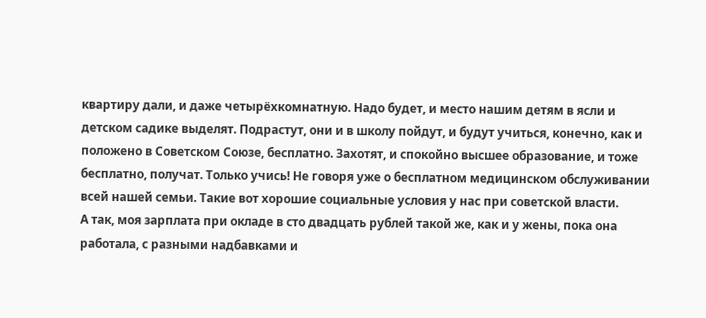квартиру дали, и даже четырёхкомнатную. Надо будет, и место нашим детям в ясли и детском садике выделят. Подрастут, они и в школу пойдут, и будут учиться, конечно, как и положено в Советском Союзе, бесплатно. Захотят, и спокойно высшее образование, и тоже бесплатно, получат. Только учись! Не говоря уже о бесплатном медицинском обслуживании всей нашей семьи. Такие вот хорошие социальные условия у нас при советской власти.
А так, моя зарплата при окладе в сто двадцать рублей такой же, как и у жены, пока она работала, с разными надбавками и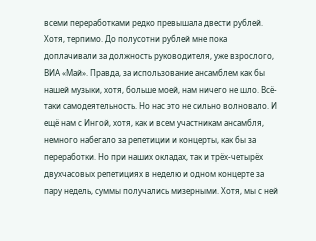всеми переработками редко превышала двести рублей. Хотя, терпимо. До полусотни рублей мне пока доплачивали за должность руководителя, уже взрослого, ВИА «Май». Правда, за использование ансамблем как бы нашей музыки, хотя, больше моей, нам ничего не шло. Всё-таки самодеятельность. Но нас это не сильно волновало. И ещё нам с Ингой, хотя, как и всем участникам ансамбля, немного набегало за репетиции и концерты, как бы за переработки. Но при наших окладах, так и трёх-четырёх двухчасовых репетициях в неделю и одном концерте за пару недель, суммы получались мизерными. Хотя, мы с ней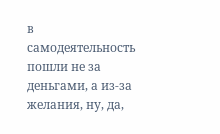в самодеятельность пошли не за деньгами, а из-за желания, ну, да,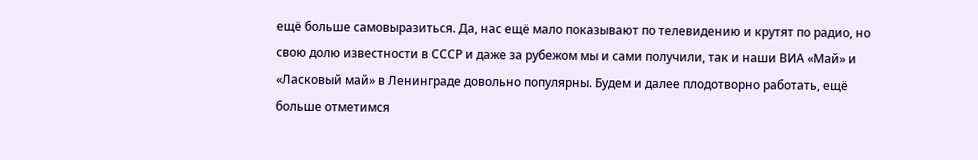ещё больше самовыразиться. Да, нас ещё мало показывают по телевидению и крутят по радио, но свою долю известности в СССР и даже за рубежом мы и сами получили, так и наши ВИА «Май» и «Ласковый май» в Ленинграде довольно популярны. Будем и далее плодотворно работать, ещё больше отметимся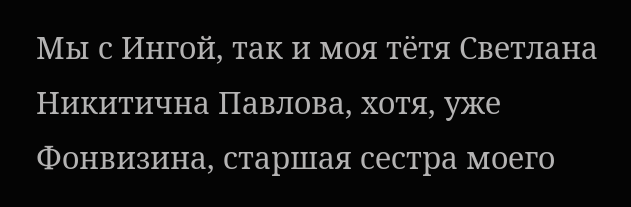Мы с Ингой, так и моя тётя Светлана Никитична Павлова, хотя, уже Фонвизина, старшая сестра моего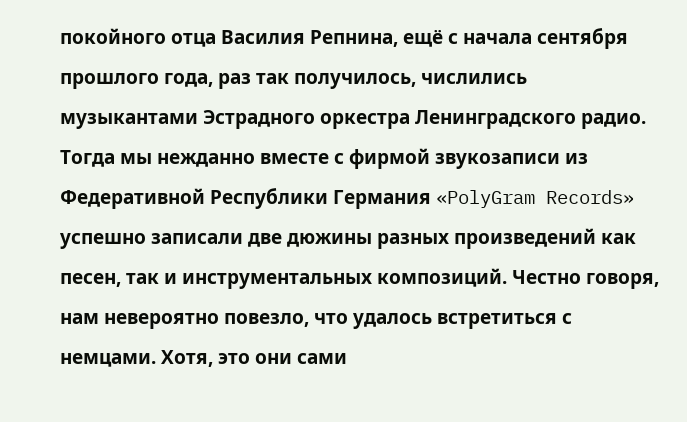покойного отца Василия Репнина, ещё с начала сентября прошлого года, раз так получилось, числились музыкантами Эстрадного оркестра Ленинградского радио. Тогда мы нежданно вместе с фирмой звукозаписи из Федеративной Республики Германия «PolyGram Records» успешно записали две дюжины разных произведений как песен, так и инструментальных композиций. Честно говоря, нам невероятно повезло, что удалось встретиться с немцами. Хотя, это они сами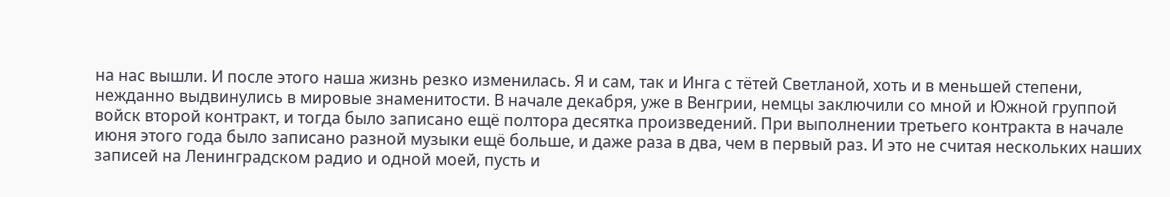на нас вышли. И после этого наша жизнь резко изменилась. Я и сам, так и Инга с тётей Светланой, хоть и в меньшей степени, нежданно выдвинулись в мировые знаменитости. В начале декабря, уже в Венгрии, немцы заключили со мной и Южной группой войск второй контракт, и тогда было записано ещё полтора десятка произведений. При выполнении третьего контракта в начале июня этого года было записано разной музыки ещё больше, и даже раза в два, чем в первый раз. И это не считая нескольких наших записей на Ленинградском радио и одной моей, пусть и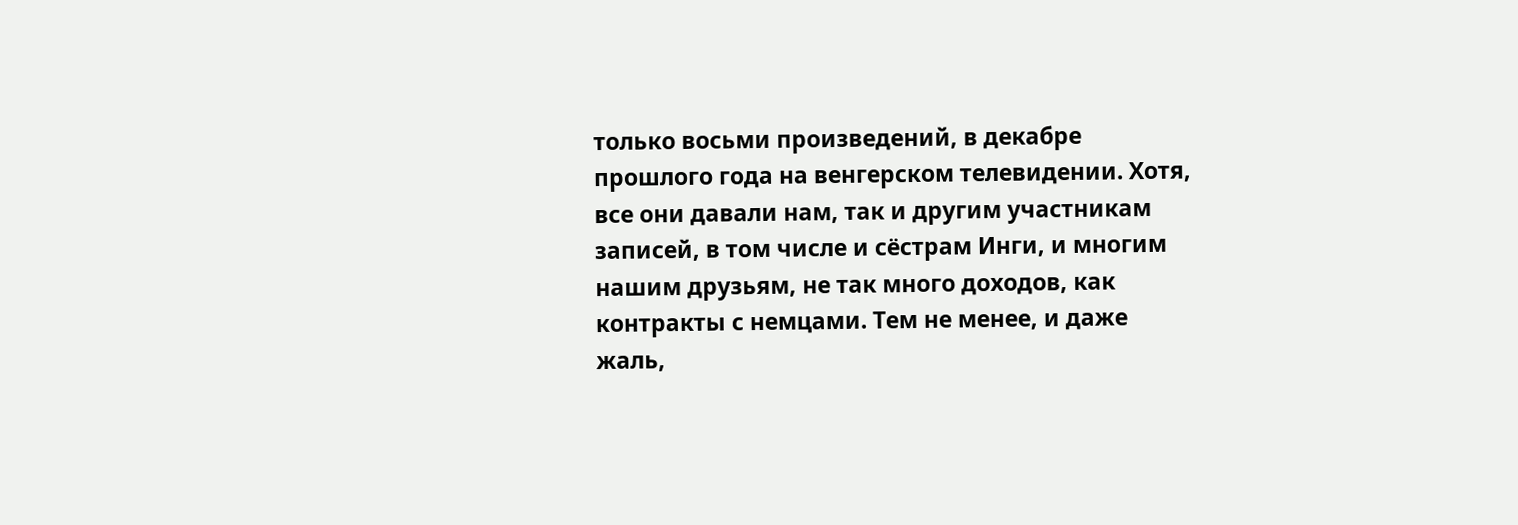только восьми произведений, в декабре прошлого года на венгерском телевидении. Хотя, все они давали нам, так и другим участникам записей, в том числе и сёстрам Инги, и многим нашим друзьям, не так много доходов, как контракты с немцами. Тем не менее, и даже жаль,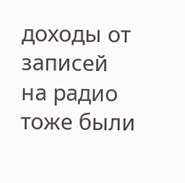доходы от записей на радио тоже были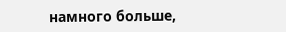намного больше,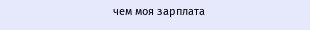чем моя зарплата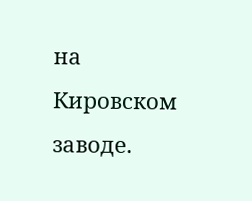на Кировском заводе.